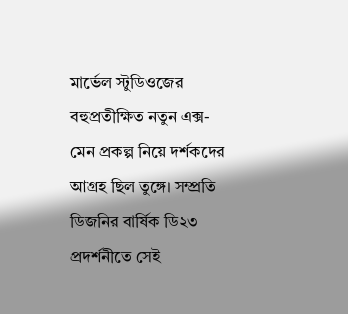মার্ভেল স্টুডিওজের বহুপ্রতীক্ষিত নতুন এক্স-মেন প্রকল্প নিয়ে দর্শকদের আগ্রহ ছিল তুঙ্গে। সম্প্রতি ডিজনির বার্ষিক ডি২৩ প্রদর্শনীতে সেই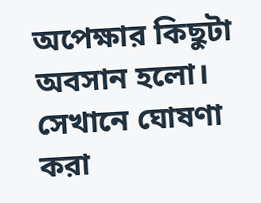অপেক্ষার কিছুটা অবসান হলো। সেখানে ঘোষণা করা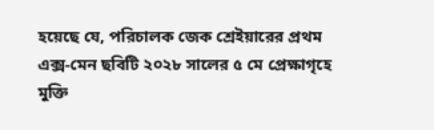হয়েছে যে, পরিচালক জেক শ্রেইয়ারের প্রথম এক্স-মেন ছবিটি ২০২৮ সালের ৫ মে প্রেক্ষাগৃহে মুক্তি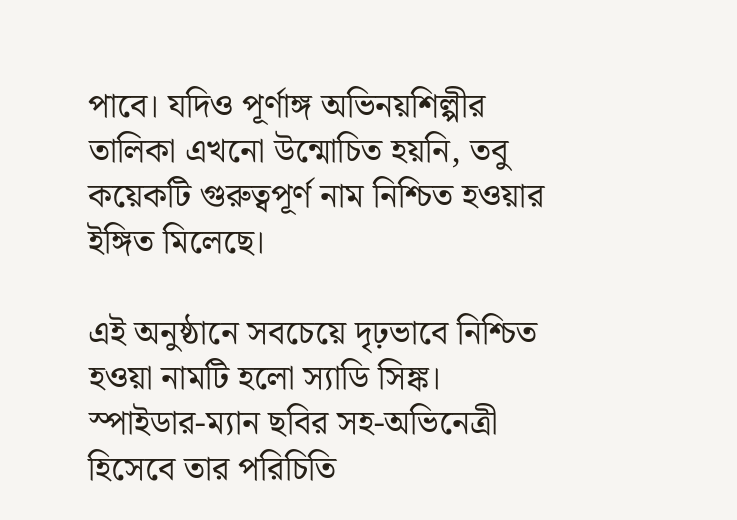পাবে। যদিও পূর্ণাঙ্গ অভিনয়শিল্পীর তালিকা এখনো উন্মোচিত হয়নি, তবু কয়েকটি গুরুত্বপূর্ণ নাম নিশ্চিত হওয়ার ইঙ্গিত মিলেছে।

এই অনুষ্ঠানে সবচেয়ে দৃঢ়ভাবে নিশ্চিত হওয়া নামটি হলো স্যাডি সিঙ্ক। স্পাইডার-ম্যান ছবির সহ-অভিনেত্রী হিসেবে তার পরিচিতি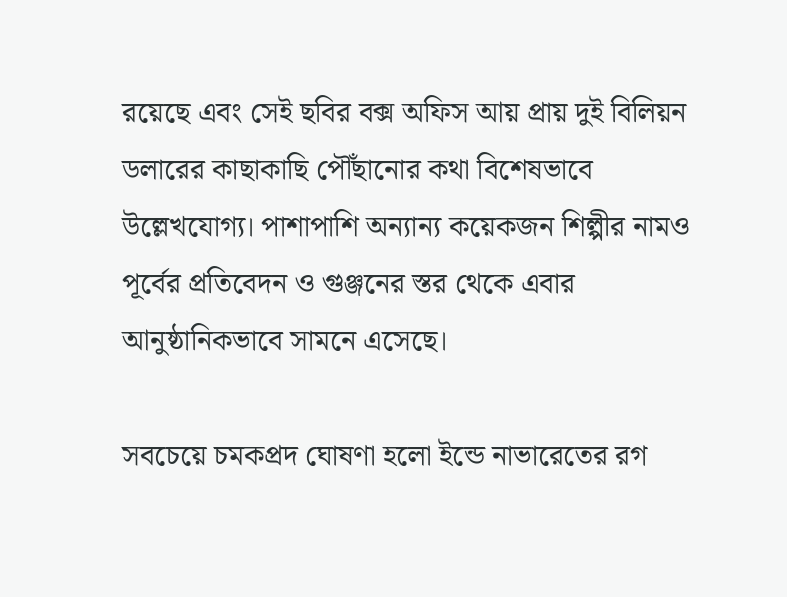রয়েছে এবং সেই ছবির বক্স অফিস আয় প্রায় দুই বিলিয়ন ডলারের কাছাকাছি পৌঁছানোর কথা বিশেষভাবে উল্লেখযোগ্য। পাশাপাশি অন্যান্য কয়েকজন শিল্পীর নামও পূর্বের প্রতিবেদন ও গুঞ্জনের স্তর থেকে এবার আনুষ্ঠানিকভাবে সামনে এসেছে।

সবচেয়ে চমকপ্রদ ঘোষণা হলো ইন্ডে নাভারেতের রগ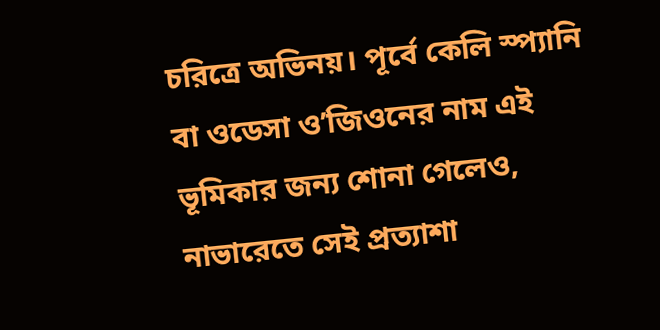চরিত্রে অভিনয়। পূর্বে কেলি স্প্যানি বা ওডেসা ও’জিওনের নাম এই ভূমিকার জন্য শোনা গেলেও, নাভারেতে সেই প্রত্যাশা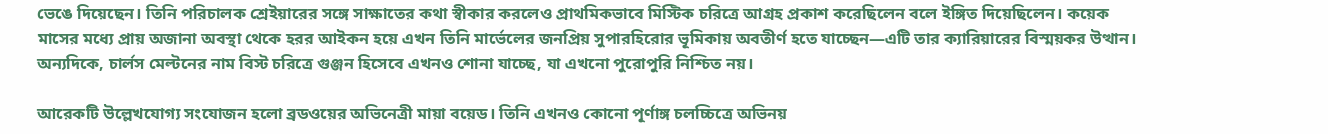ভেঙে দিয়েছেন। তিনি পরিচালক শ্রেইয়ারের সঙ্গে সাক্ষাতের কথা স্বীকার করলেও প্রাথমিকভাবে মিস্টিক চরিত্রে আগ্রহ প্রকাশ করেছিলেন বলে ইঙ্গিত দিয়েছিলেন। কয়েক মাসের মধ্যে প্রায় অজানা অবস্থা থেকে হরর আইকন হয়ে এখন তিনি মার্ভেলের জনপ্রিয় সুপারহিরোর ভূমিকায় অবতীর্ণ হতে যাচ্ছেন—এটি তার ক্যারিয়ারের বিস্ময়কর উত্থান। অন্যদিকে, চার্লস মেল্টনের নাম বিস্ট চরিত্রে গুঞ্জন হিসেবে এখনও শোনা যাচ্ছে, যা এখনো পুরোপুরি নিশ্চিত নয়।

আরেকটি উল্লেখযোগ্য সংযোজন হলো ব্রডওয়ের অভিনেত্রী মায়া বয়েড। তিনি এখনও কোনো পূর্ণাঙ্গ চলচ্চিত্রে অভিনয়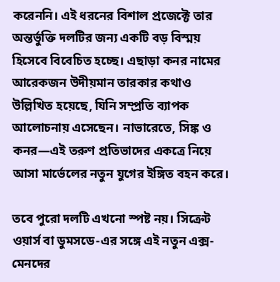করেননি। এই ধরনের বিশাল প্রজেক্টে তার অন্তর্ভুক্তি দলটির জন্য একটি বড় বিস্ময় হিসেবে বিবেচিত হচ্ছে। এছাড়া কনর নামের আরেকজন উদীয়মান তারকার কথাও উল্লিখিত হয়েছে, যিনি সম্প্রতি ব্যাপক আলোচনায় এসেছেন। নাভারেতে, সিঙ্ক ও কনর—এই তরুণ প্রতিভাদের একত্রে নিয়ে আসা মার্ভেলের নতুন যুগের ইঙ্গিত বহন করে।

তবে পুরো দলটি এখনো স্পষ্ট নয়। সিক্রেট ওয়ার্স বা ডুমসডে-এর সঙ্গে এই নতুন এক্স-মেনদের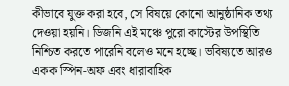কীভাবে যুক্ত করা হবে, সে বিষয়ে কোনো আনুষ্ঠানিক তথ্য দেওয়া হয়নি। ডিজনি এই মঞ্চে পুরো কাস্টের উপস্থিতি নিশ্চিত করতে পারেনি বলেও মনে হচ্ছে। ভবিষ্যতে আরও একক স্পিন-অফ এবং ধারাবাহিক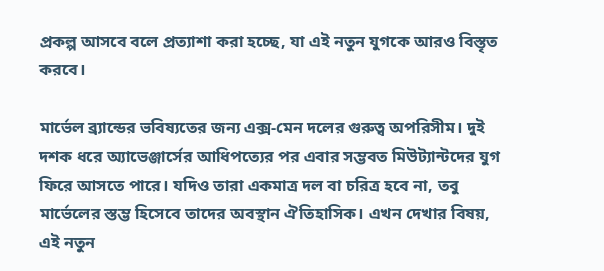প্রকল্প আসবে বলে প্রত্যাশা করা হচ্ছে, যা এই নতুন যুগকে আরও বিস্তৃত করবে।

মার্ভেল ব্র্যান্ডের ভবিষ্যতের জন্য এক্স-মেন দলের গুরুত্ব অপরিসীম। দুই দশক ধরে অ্যাভেঞ্জার্সের আধিপত্যের পর এবার সম্ভবত মিউট্যান্টদের যুগ ফিরে আসতে পারে। যদিও তারা একমাত্র দল বা চরিত্র হবে না, তবু মার্ভেলের স্তম্ভ হিসেবে তাদের অবস্থান ঐতিহাসিক। এখন দেখার বিষয়, এই নতুন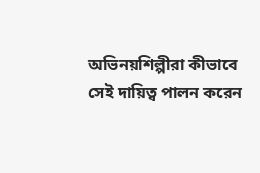অভিনয়শিল্পীরা কীভাবে সেই দায়িত্ব পালন করেন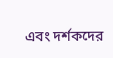এবং দর্শকদের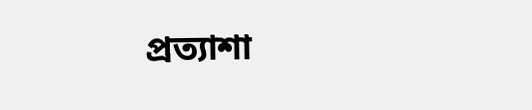প্রত্যাশা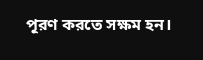পূরণ করতে সক্ষম হন।